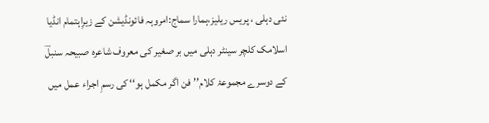نئی دہلی ، پریس ریلیز،ہمارا سماج:امروہہ فائونڈیشن کے زیرِاہتمام انڈیا اسلامک کلچر سینٹر دہلی میں بر صغیر کی معروف شاعرہ صبیحہ سنبلؔ کے دوسرے مجموعۂ کلام’’فن اگر مکمل ہو‘‘ کی رسمِ اجراء عمل میں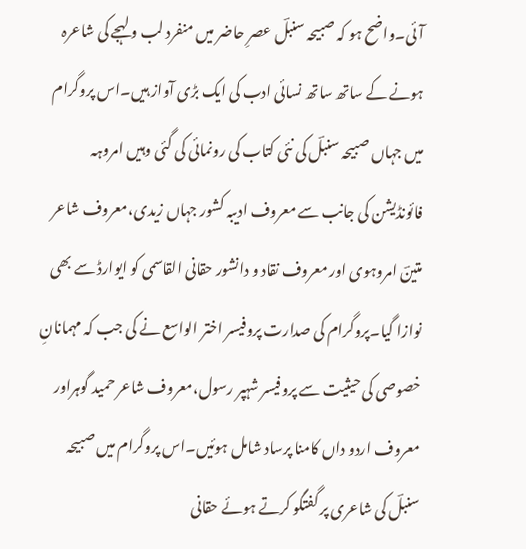آئی۔واضح ہو کہ صبیحہ سنبلؔ عصرِ حاضر میں منفرد لب و لہجے کی شاعرہ ہونے کے ساتھ ساتھ نسائی ادب کی ایک بڑی آواز ہیں۔اس پروگرام میں جہاں صبیحہ سنبلؔ کی نئی کتاب کی رونمائی کی گئی وہیں امروہہ فائونڈیشن کی جانب سے معروف ادیبہ کشور جہاں زیدی،معروف شاعر متینؔ امروہوی اور معروف نقاد و دانشور حقانی القاسمی کو ایوارڈ سے بھی نوازا گیا۔پروگرام کی صدارت پروفیسر اختر الواسع نے کی جب کہ مہمانانِ خصوصی کی حیثیت سے پروفیسر شہپر رسول،معروف شاعر حمید گوہراور معروف اردو داں کامنا پرساد شامل ہوئیں۔اس پروگرام میں صبیحہ سنبلؔ کی شاعری پر گفتگو کرتے ہوئے حقانی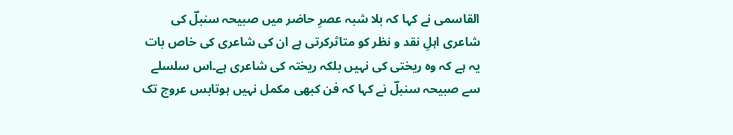القاسمی نے کہا کہ بلا شبہ عصرِ حاضر میں صبیحہ سنبلؔ کی شاعری اہلِ نقد و نظر کو متاثرکرتی ہے ان کی شاعری کی خاص بات یہ ہے کہ وہ ریختی کی نہیں بلکہ ریختہ کی شاعری ہے۔اس سلسلے سے صبیحہ سنبلؔ نے کہا کہ فن کبھی مکمل نہیں ہوتابس عروج تک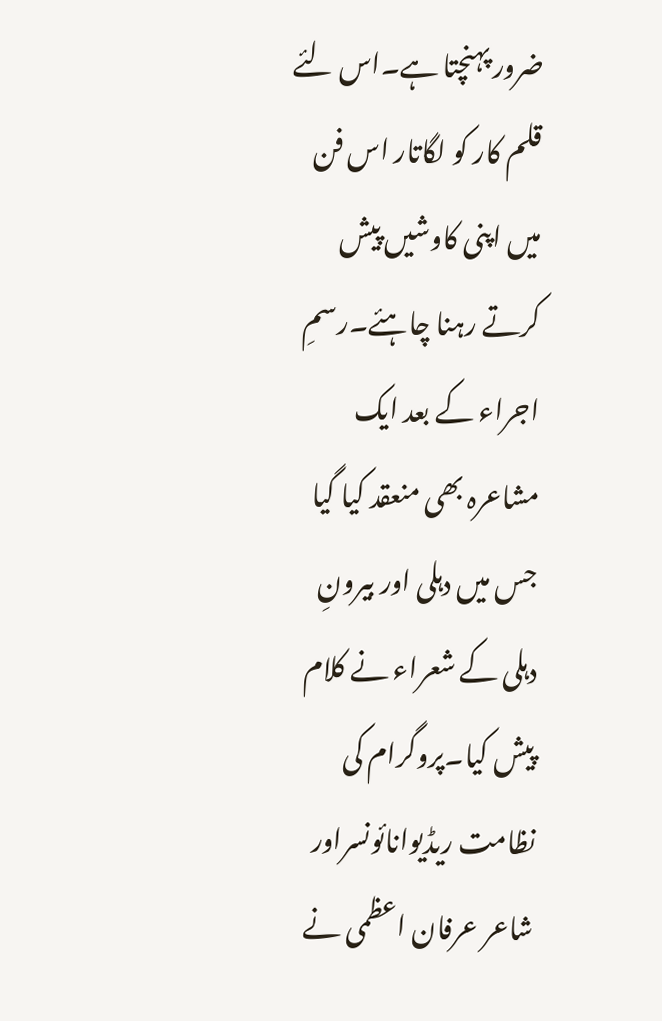ضرور پہنچتا ہے۔اس لئے قلم کار کو لگاتار اس فن میں اپنی کاوشیں پیش کرتے رہنا چاہئے۔رسمِ اجراء کے بعد ایک مشاعرہ بھی منعقد کیا گیا جس میں دہلی اور بیرونِ دہلی کے شعراء نے کلام پیش کیا۔پروگرام کی نظامت ریڈیوانائونسراور شاعر عرفان اعظمی نے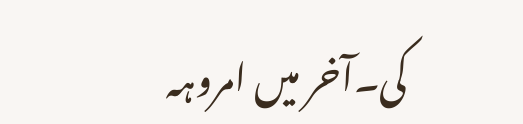کی۔آخر میں امروہہ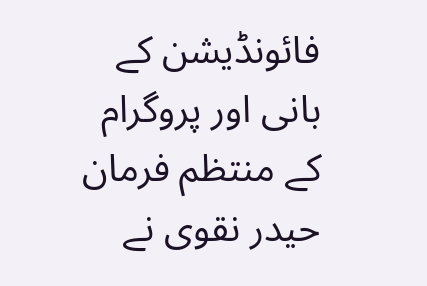فائونڈیشن کے بانی اور پروگرام کے منتظم فرمان حیدر نقوی نے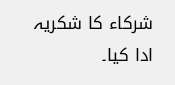شرکاء کا شکریہ ادا کیا۔